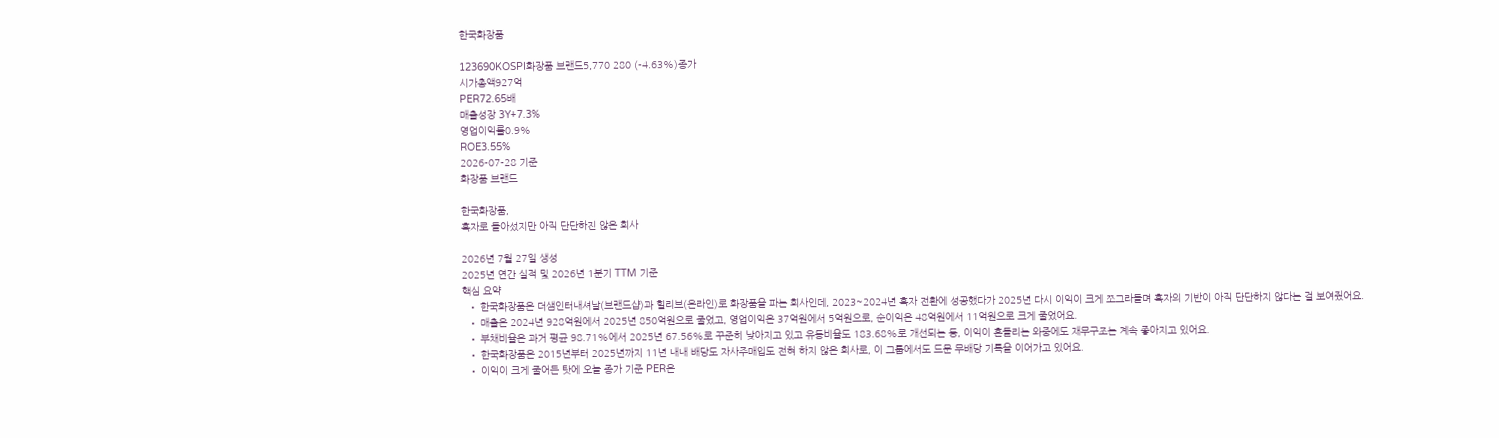한국화장품

123690KOSPI화장품 브랜드5,770 280 (-4.63%)종가
시가총액927억
PER72.65배
매출성장 3Y+7.3%
영업이익률0.9%
ROE3.55%
2026-07-28 기준
화장품 브랜드

한국화장품,
흑자로 돌아섰지만 아직 단단하진 않은 회사

2026년 7월 27일 생성
2025년 연간 실적 및 2026년 1분기 TTM 기준
핵심 요약
  • 한국화장품은 더샘인터내셔날(브랜드샵)과 힐리브(온라인)로 화장품을 파는 회사인데, 2023~2024년 흑자 전환에 성공했다가 2025년 다시 이익이 크게 쪼그라들며 흑자의 기반이 아직 단단하지 않다는 걸 보여줬어요.
  • 매출은 2024년 928억원에서 2025년 850억원으로 줄었고, 영업이익은 37억원에서 5억원으로, 순이익은 48억원에서 11억원으로 크게 줄었어요.
  • 부채비율은 과거 평균 98.71%에서 2025년 67.56%로 꾸준히 낮아지고 있고 유동비율도 183.68%로 개선되는 등, 이익이 흔들리는 와중에도 재무구조는 계속 좋아지고 있어요.
  • 한국화장품은 2015년부터 2025년까지 11년 내내 배당도 자사주매입도 전혀 하지 않은 회사로, 이 그룹에서도 드문 무배당 기록을 이어가고 있어요.
  • 이익이 크게 줄어든 탓에 오늘 종가 기준 PER은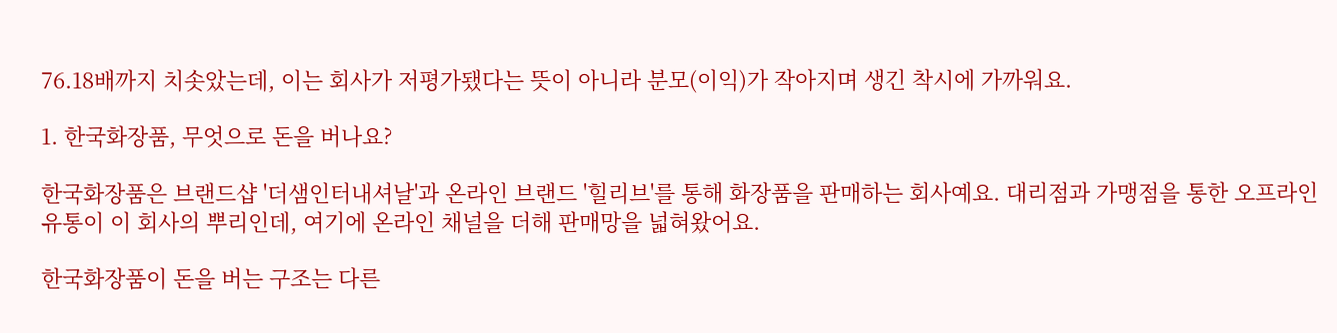76.18배까지 치솟았는데, 이는 회사가 저평가됐다는 뜻이 아니라 분모(이익)가 작아지며 생긴 착시에 가까워요.

1. 한국화장품, 무엇으로 돈을 버나요?

한국화장품은 브랜드샵 '더샘인터내셔날'과 온라인 브랜드 '힐리브'를 통해 화장품을 판매하는 회사예요. 대리점과 가맹점을 통한 오프라인 유통이 이 회사의 뿌리인데, 여기에 온라인 채널을 더해 판매망을 넓혀왔어요.

한국화장품이 돈을 버는 구조는 다른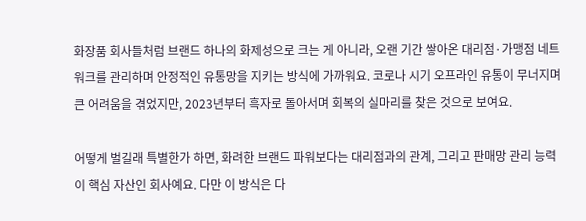화장품 회사들처럼 브랜드 하나의 화제성으로 크는 게 아니라, 오랜 기간 쌓아온 대리점·가맹점 네트워크를 관리하며 안정적인 유통망을 지키는 방식에 가까워요. 코로나 시기 오프라인 유통이 무너지며 큰 어려움을 겪었지만, 2023년부터 흑자로 돌아서며 회복의 실마리를 찾은 것으로 보여요.

어떻게 벌길래 특별한가 하면, 화려한 브랜드 파워보다는 대리점과의 관계, 그리고 판매망 관리 능력이 핵심 자산인 회사예요. 다만 이 방식은 다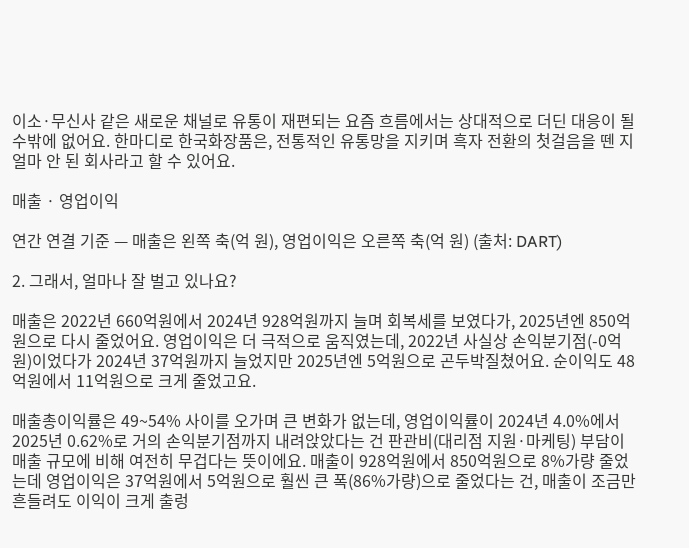이소·무신사 같은 새로운 채널로 유통이 재편되는 요즘 흐름에서는 상대적으로 더딘 대응이 될 수밖에 없어요. 한마디로 한국화장품은, 전통적인 유통망을 지키며 흑자 전환의 첫걸음을 뗀 지 얼마 안 된 회사라고 할 수 있어요.

매출 · 영업이익

연간 연결 기준 — 매출은 왼쪽 축(억 원), 영업이익은 오른쪽 축(억 원) (출처: DART)

2. 그래서, 얼마나 잘 벌고 있나요?

매출은 2022년 660억원에서 2024년 928억원까지 늘며 회복세를 보였다가, 2025년엔 850억원으로 다시 줄었어요. 영업이익은 더 극적으로 움직였는데, 2022년 사실상 손익분기점(-0억원)이었다가 2024년 37억원까지 늘었지만 2025년엔 5억원으로 곤두박질쳤어요. 순이익도 48억원에서 11억원으로 크게 줄었고요.

매출총이익률은 49~54% 사이를 오가며 큰 변화가 없는데, 영업이익률이 2024년 4.0%에서 2025년 0.62%로 거의 손익분기점까지 내려앉았다는 건 판관비(대리점 지원·마케팅) 부담이 매출 규모에 비해 여전히 무겁다는 뜻이에요. 매출이 928억원에서 850억원으로 8%가량 줄었는데 영업이익은 37억원에서 5억원으로 훨씬 큰 폭(86%가량)으로 줄었다는 건, 매출이 조금만 흔들려도 이익이 크게 출렁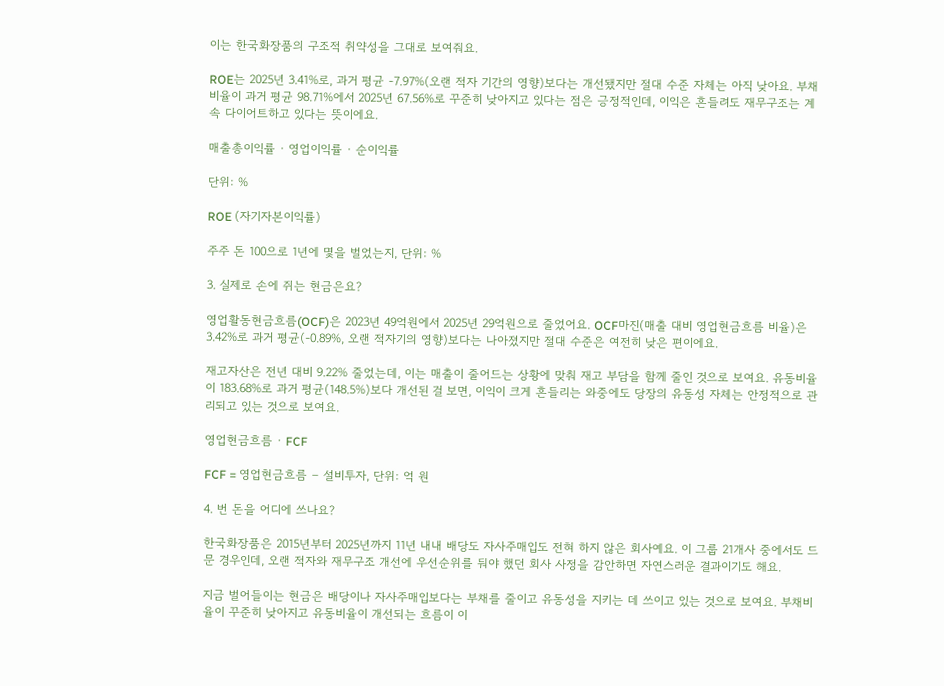이는 한국화장품의 구조적 취약성을 그대로 보여줘요.

ROE는 2025년 3.41%로, 과거 평균 -7.97%(오랜 적자 기간의 영향)보다는 개선됐지만 절대 수준 자체는 아직 낮아요. 부채비율이 과거 평균 98.71%에서 2025년 67.56%로 꾸준히 낮아지고 있다는 점은 긍정적인데, 이익은 흔들려도 재무구조는 계속 다이어트하고 있다는 뜻이에요.

매출총이익률 · 영업이익률 · 순이익률

단위: %

ROE (자기자본이익률)

주주 돈 100으로 1년에 몇을 벌었는지, 단위: %

3. 실제로 손에 쥐는 현금은요?

영업활동현금흐름(OCF)은 2023년 49억원에서 2025년 29억원으로 줄었어요. OCF마진(매출 대비 영업현금흐름 비율)은 3.42%로 과거 평균(-0.89%, 오랜 적자기의 영향)보다는 나아졌지만 절대 수준은 여전히 낮은 편이에요.

재고자산은 전년 대비 9.22% 줄었는데, 이는 매출이 줄어드는 상황에 맞춰 재고 부담을 함께 줄인 것으로 보여요. 유동비율이 183.68%로 과거 평균(148.5%)보다 개선된 걸 보면, 이익이 크게 흔들리는 와중에도 당장의 유동성 자체는 안정적으로 관리되고 있는 것으로 보여요.

영업현금흐름 · FCF

FCF = 영업현금흐름 − 설비투자, 단위: 억 원

4. 번 돈을 어디에 쓰나요?

한국화장품은 2015년부터 2025년까지 11년 내내 배당도 자사주매입도 전혀 하지 않은 회사예요. 이 그룹 21개사 중에서도 드문 경우인데, 오랜 적자와 재무구조 개선에 우선순위를 둬야 했던 회사 사정을 감안하면 자연스러운 결과이기도 해요.

지금 벌어들이는 현금은 배당이나 자사주매입보다는 부채를 줄이고 유동성을 지키는 데 쓰이고 있는 것으로 보여요. 부채비율이 꾸준히 낮아지고 유동비율이 개선되는 흐름이 이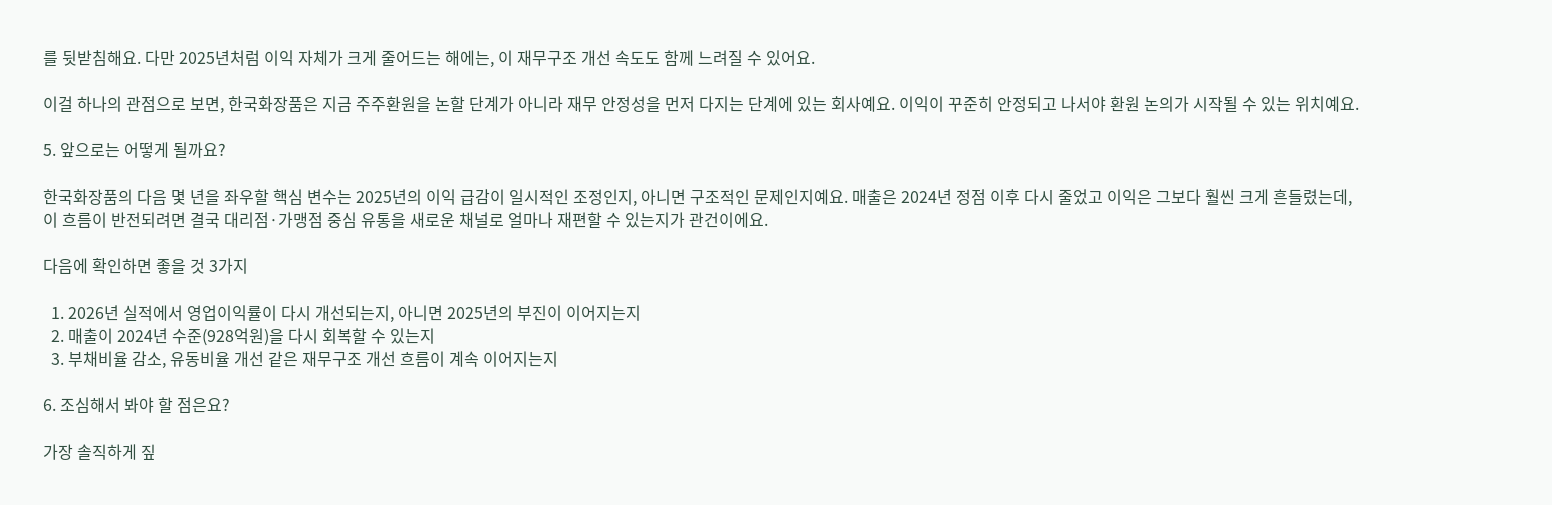를 뒷받침해요. 다만 2025년처럼 이익 자체가 크게 줄어드는 해에는, 이 재무구조 개선 속도도 함께 느려질 수 있어요.

이걸 하나의 관점으로 보면, 한국화장품은 지금 주주환원을 논할 단계가 아니라 재무 안정성을 먼저 다지는 단계에 있는 회사예요. 이익이 꾸준히 안정되고 나서야 환원 논의가 시작될 수 있는 위치예요.

5. 앞으로는 어떻게 될까요?

한국화장품의 다음 몇 년을 좌우할 핵심 변수는 2025년의 이익 급감이 일시적인 조정인지, 아니면 구조적인 문제인지예요. 매출은 2024년 정점 이후 다시 줄었고 이익은 그보다 훨씬 크게 흔들렸는데, 이 흐름이 반전되려면 결국 대리점·가맹점 중심 유통을 새로운 채널로 얼마나 재편할 수 있는지가 관건이에요.

다음에 확인하면 좋을 것 3가지

  1. 2026년 실적에서 영업이익률이 다시 개선되는지, 아니면 2025년의 부진이 이어지는지
  2. 매출이 2024년 수준(928억원)을 다시 회복할 수 있는지
  3. 부채비율 감소, 유동비율 개선 같은 재무구조 개선 흐름이 계속 이어지는지

6. 조심해서 봐야 할 점은요?

가장 솔직하게 짚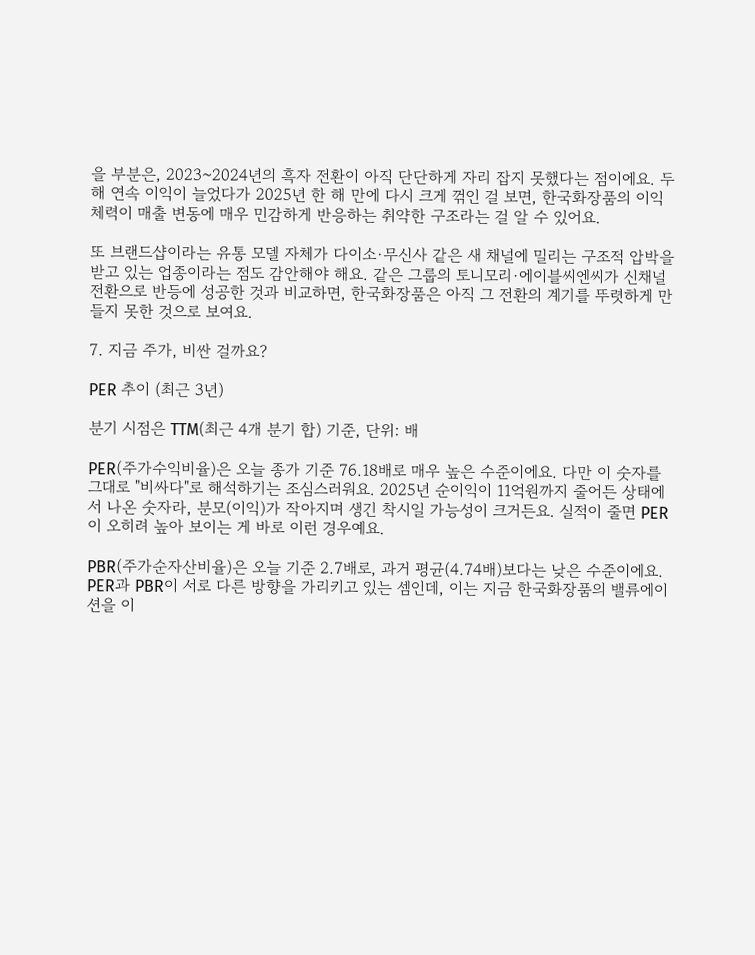을 부분은, 2023~2024년의 흑자 전환이 아직 단단하게 자리 잡지 못했다는 점이에요. 두 해 연속 이익이 늘었다가 2025년 한 해 만에 다시 크게 꺾인 걸 보면, 한국화장품의 이익 체력이 매출 변동에 매우 민감하게 반응하는 취약한 구조라는 걸 알 수 있어요.

또 브랜드샵이라는 유통 모델 자체가 다이소·무신사 같은 새 채널에 밀리는 구조적 압박을 받고 있는 업종이라는 점도 감안해야 해요. 같은 그룹의 토니모리·에이블씨엔씨가 신채널 전환으로 반등에 성공한 것과 비교하면, 한국화장품은 아직 그 전환의 계기를 뚜렷하게 만들지 못한 것으로 보여요.

7. 지금 주가, 비싼 걸까요?

PER 추이 (최근 3년)

분기 시점은 TTM(최근 4개 분기 합) 기준, 단위: 배

PER(주가수익비율)은 오늘 종가 기준 76.18배로 매우 높은 수준이에요. 다만 이 숫자를 그대로 "비싸다"로 해석하기는 조심스러워요. 2025년 순이익이 11억원까지 줄어든 상태에서 나온 숫자라, 분모(이익)가 작아지며 생긴 착시일 가능성이 크거든요. 실적이 줄면 PER이 오히려 높아 보이는 게 바로 이런 경우예요.

PBR(주가순자산비율)은 오늘 기준 2.7배로, 과거 평균(4.74배)보다는 낮은 수준이에요. PER과 PBR이 서로 다른 방향을 가리키고 있는 셈인데, 이는 지금 한국화장품의 밸류에이션을 이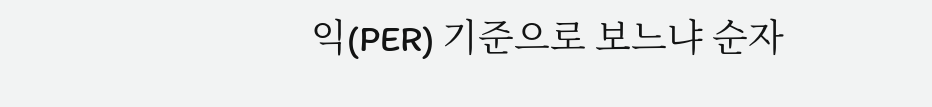익(PER) 기준으로 보느냐 순자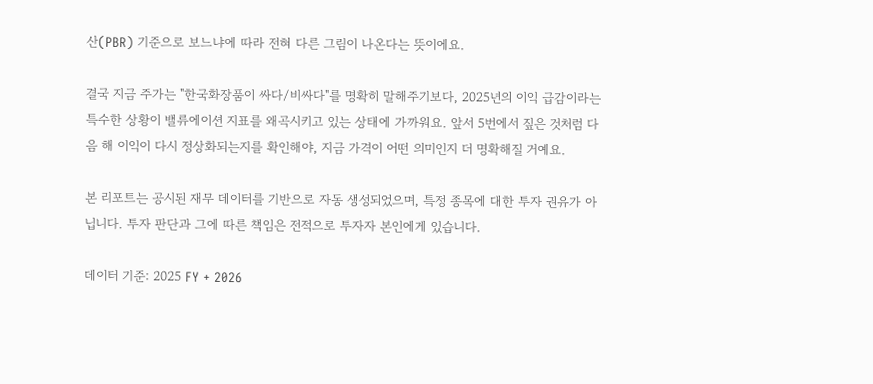산(PBR) 기준으로 보느냐에 따라 전혀 다른 그림이 나온다는 뜻이에요.

결국 지금 주가는 "한국화장품이 싸다/비싸다"를 명확히 말해주기보다, 2025년의 이익 급감이라는 특수한 상황이 밸류에이션 지표를 왜곡시키고 있는 상태에 가까워요. 앞서 5번에서 짚은 것처럼 다음 해 이익이 다시 정상화되는지를 확인해야, 지금 가격이 어떤 의미인지 더 명확해질 거예요.

본 리포트는 공시된 재무 데이터를 기반으로 자동 생성되었으며, 특정 종목에 대한 투자 권유가 아닙니다. 투자 판단과 그에 따른 책임은 전적으로 투자자 본인에게 있습니다.

데이터 기준: 2025 FY + 2026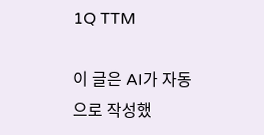1Q TTM

이 글은 AI가 자동으로 작성했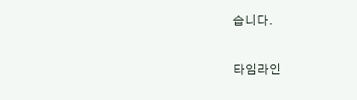습니다.

타임라인